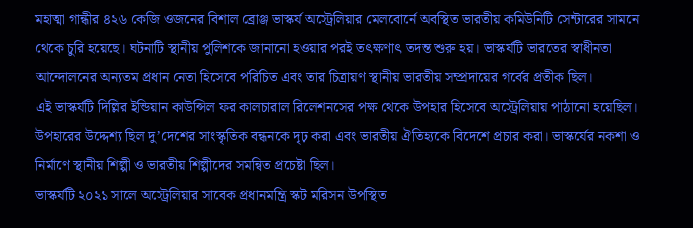মহাত্মা গান্ধীর ৪২৬ কেজি ওজনের বিশাল ব্রোঞ্জ ভাস্কর্য অস্ট্রেলিয়ার মেলবোর্নে অবস্থিত ভারতীয় কমিউনিটি সেন্টারের সামনে থেকে চুরি হয়েছে। ঘটনাটি স্থানীয় পুলিশকে জানানো হওয়ার পরই তৎক্ষণাৎ তদন্ত শুরু হয়। ভাস্কর্যটি ভারতের স্বাধীনতা আন্দোলনের অন্যতম প্রধান নেতা হিসেবে পরিচিত এবং তার চিত্রায়ণ স্থানীয় ভারতীয় সম্প্রদায়ের গর্বের প্রতীক ছিল।
এই ভাস্কর্যটি দিল্লির ইন্ডিয়ান কাউন্সিল ফর কালচারাল রিলেশনসের পক্ষ থেকে উপহার হিসেবে অস্ট্রেলিয়ায় পাঠানো হয়েছিল। উপহারের উদ্দেশ্য ছিল দু’দেশের সাংস্কৃতিক বন্ধনকে দৃঢ় করা এবং ভারতীয় ঐতিহ্যকে বিদেশে প্রচার করা। ভাস্কর্যের নকশা ও নির্মাণে স্থানীয় শিল্পী ও ভারতীয় শিল্পীদের সমন্বিত প্রচেষ্টা ছিল।
ভাস্কর্যটি ২০২১ সালে অস্ট্রেলিয়ার সাবেক প্রধানমন্ত্রি স্কট মরিসন উপস্থিত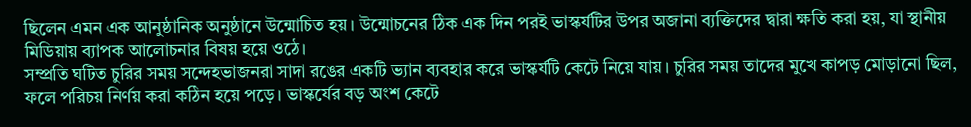ছিলেন এমন এক আনুষ্ঠানিক অনুষ্ঠানে উন্মোচিত হয়। উন্মোচনের ঠিক এক দিন পরই ভাস্কর্যটির উপর অজানা ব্যক্তিদের দ্বারা ক্ষতি করা হয়, যা স্থানীয় মিডিয়ায় ব্যাপক আলোচনার বিষয় হয়ে ওঠে।
সম্প্রতি ঘটিত চুরির সময় সন্দেহভাজনরা সাদা রঙের একটি ভ্যান ব্যবহার করে ভাস্কর্যটি কেটে নিয়ে যায়। চুরির সময় তাদের মুখে কাপড় মোড়ানো ছিল, ফলে পরিচয় নির্ণয় করা কঠিন হয়ে পড়ে। ভাস্কর্যের বড় অংশ কেটে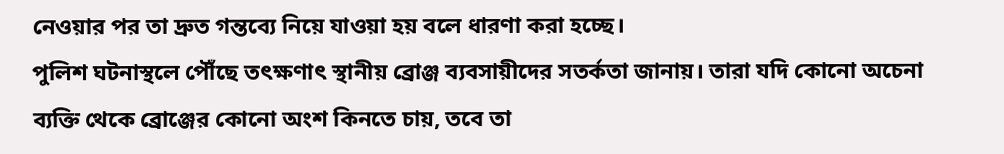নেওয়ার পর তা দ্রুত গন্তব্যে নিয়ে যাওয়া হয় বলে ধারণা করা হচ্ছে।
পুলিশ ঘটনাস্থলে পৌঁছে তৎক্ষণাৎ স্থানীয় ব্রোঞ্জ ব্যবসায়ীদের সতর্কতা জানায়। তারা যদি কোনো অচেনা ব্যক্তি থেকে ব্রোঞ্জের কোনো অংশ কিনতে চায়, তবে তা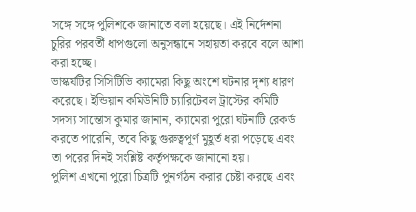সঙ্গে সঙ্গে পুলিশকে জানাতে বলা হয়েছে। এই নির্দেশনা চুরির পরবর্তী ধাপগুলো অনুসন্ধানে সহায়তা করবে বলে আশা করা হচ্ছে।
ভাস্কর্যটির সিসিটিভি ক্যামেরা কিছু অংশে ঘটনার দৃশ্য ধারণ করেছে। ইন্ডিয়ান কমিউনিটি চ্যারিটেবল ট্রাস্টের কমিটি সদস্য সান্তোস কুমার জানান, ক্যামেরা পুরো ঘটনাটি রেকর্ড করতে পারেনি, তবে কিছু গুরুত্বপূর্ণ মুহূর্ত ধরা পড়েছে এবং তা পরের দিনই সংশ্লিষ্ট কর্তৃপক্ষকে জানানো হয়।
পুলিশ এখনো পুরো চিত্রটি পুনর্গঠন করার চেষ্টা করছে এবং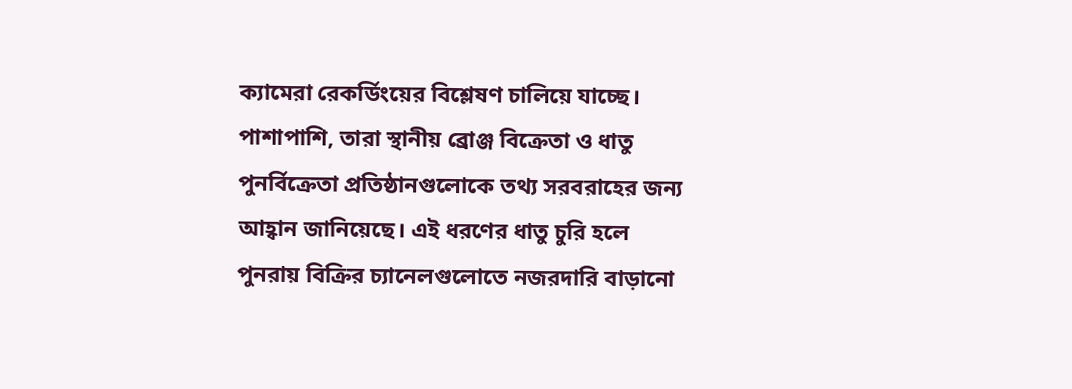ক্যামেরা রেকর্ডিংয়ের বিশ্লেষণ চালিয়ে যাচ্ছে। পাশাপাশি, তারা স্থানীয় ব্রোঞ্জ বিক্রেতা ও ধাতু পুনর্বিক্রেতা প্রতিষ্ঠানগুলোকে তথ্য সরবরাহের জন্য আহ্বান জানিয়েছে। এই ধরণের ধাতু চুরি হলে পুনরায় বিক্রির চ্যানেলগুলোতে নজরদারি বাড়ানো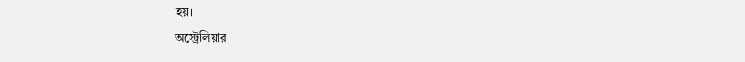হয়।
অস্ট্রেলিয়ার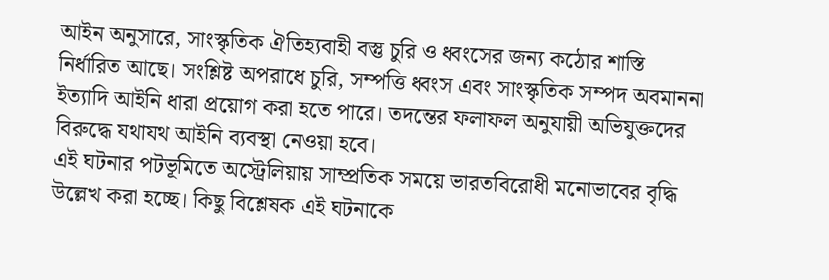আইন অনুসারে, সাংস্কৃতিক ঐতিহ্যবাহী বস্তু চুরি ও ধ্বংসের জন্য কঠোর শাস্তি নির্ধারিত আছে। সংশ্লিষ্ট অপরাধে চুরি, সম্পত্তি ধ্বংস এবং সাংস্কৃতিক সম্পদ অবমাননা ইত্যাদি আইনি ধারা প্রয়োগ করা হতে পারে। তদন্তের ফলাফল অনুযায়ী অভিযুক্তদের বিরুদ্ধে যথাযথ আইনি ব্যবস্থা নেওয়া হবে।
এই ঘটনার পটভূমিতে অস্ট্রেলিয়ায় সাম্প্রতিক সময়ে ভারতবিরোধী মনোভাবের বৃদ্ধি উল্লেখ করা হচ্ছে। কিছু বিশ্লেষক এই ঘটনাকে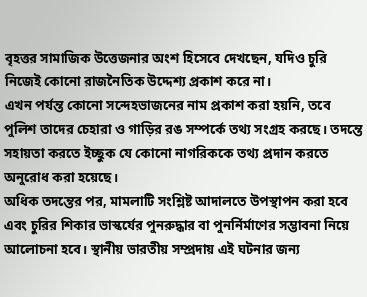বৃহত্তর সামাজিক উত্তেজনার অংশ হিসেবে দেখছেন, যদিও চুরি নিজেই কোনো রাজনৈতিক উদ্দেশ্য প্রকাশ করে না।
এখন পর্যন্ত কোনো সন্দেহভাজনের নাম প্রকাশ করা হয়নি, তবে পুলিশ তাদের চেহারা ও গাড়ির রঙ সম্পর্কে তথ্য সংগ্রহ করছে। তদন্তে সহায়তা করতে ইচ্ছুক যে কোনো নাগরিককে তথ্য প্রদান করতে অনুরোধ করা হয়েছে।
অধিক তদন্তের পর, মামলাটি সংশ্লিষ্ট আদালতে উপস্থাপন করা হবে এবং চুরির শিকার ভাস্কর্যের পুনরুদ্ধার বা পুনর্নির্মাণের সম্ভাবনা নিয়ে আলোচনা হবে। স্থানীয় ভারতীয় সম্প্রদায় এই ঘটনার জন্য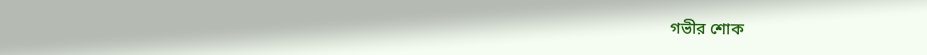গভীর শোক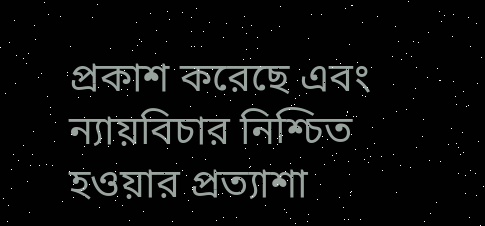প্রকাশ করেছে এবং ন্যায়বিচার নিশ্চিত হওয়ার প্রত্যাশা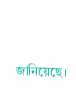জানিয়েছে।